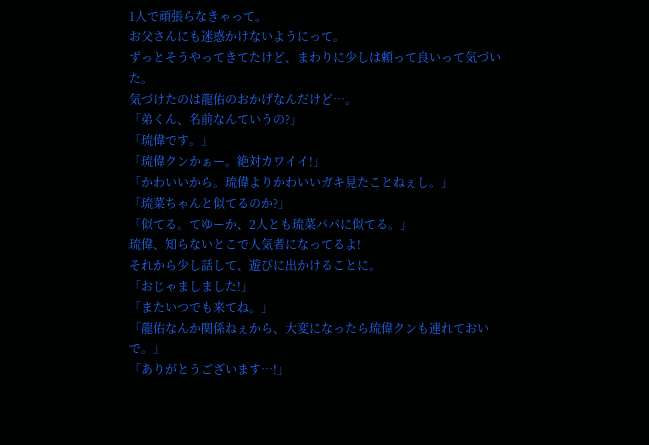1人で頑張らなきゃって。
お父さんにも迷惑かけないようにって。
ずっとそうやってきてたけど、まわりに少しは頼って良いって気づいた。
気づけたのは龍佑のおかげなんだけど…。
「弟くん、名前なんていうの?」
「琉偉です。」
「琉偉クンかぁー。絶対カワイイ!」
「かわいいから。琉偉よりかわいいガキ見たことねぇし。」
「琉菜ちゃんと似てるのか?」
「似てる。てゆーか、2人とも琉菜パパに似てる。」
琉偉、知らないとこで人気者になってるよ!
それから少し話して、遊びに出かけることに。
「おじゃましました!」
「またいつでも来てね。」
「龍佑なんか関係ねぇから、大変になったら琉偉クンも連れておいで。」
「ありがとうございます…!」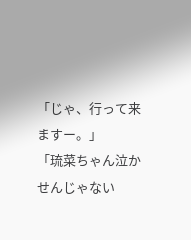「じゃ、行って来ますー。」
「琉菜ちゃん泣かせんじゃない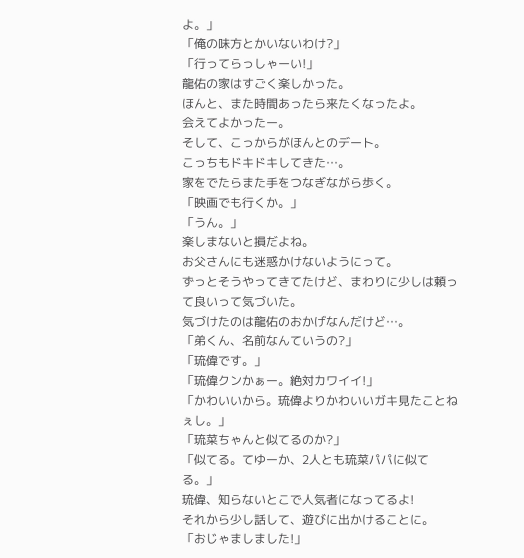よ。」
「俺の味方とかいないわけ?」
「行ってらっしゃーい!」
龍佑の家はすごく楽しかった。
ほんと、また時間あったら来たくなったよ。
会えてよかったー。
そして、こっからがほんとのデート。
こっちもドキドキしてきた…。
家をでたらまた手をつなぎながら歩く。
「映画でも行くか。」
「うん。」
楽しまないと損だよね。
お父さんにも迷惑かけないようにって。
ずっとそうやってきてたけど、まわりに少しは頼って良いって気づいた。
気づけたのは龍佑のおかげなんだけど…。
「弟くん、名前なんていうの?」
「琉偉です。」
「琉偉クンかぁー。絶対カワイイ!」
「かわいいから。琉偉よりかわいいガキ見たことねぇし。」
「琉菜ちゃんと似てるのか?」
「似てる。てゆーか、2人とも琉菜パパに似てる。」
琉偉、知らないとこで人気者になってるよ!
それから少し話して、遊びに出かけることに。
「おじゃましました!」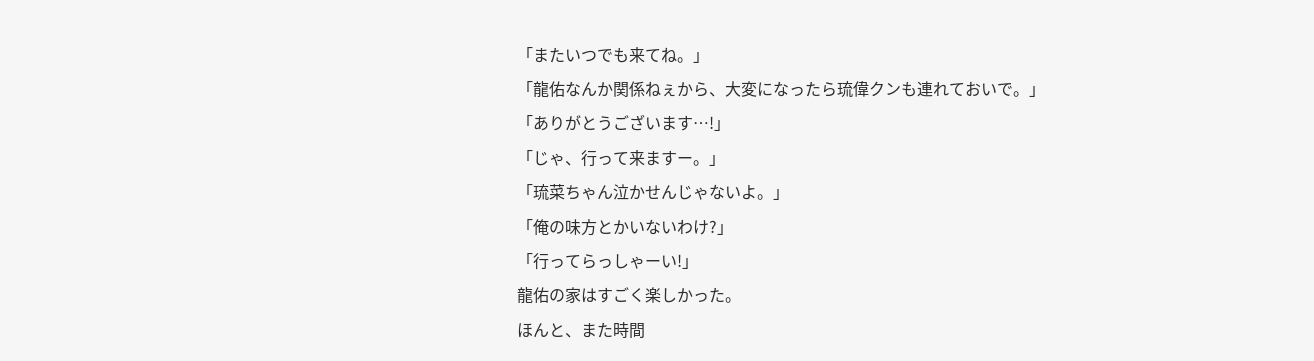「またいつでも来てね。」
「龍佑なんか関係ねぇから、大変になったら琉偉クンも連れておいで。」
「ありがとうございます…!」
「じゃ、行って来ますー。」
「琉菜ちゃん泣かせんじゃないよ。」
「俺の味方とかいないわけ?」
「行ってらっしゃーい!」
龍佑の家はすごく楽しかった。
ほんと、また時間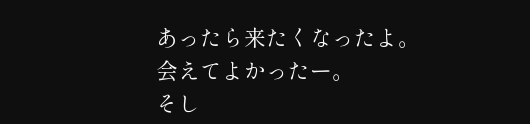あったら来たくなったよ。
会えてよかったー。
そし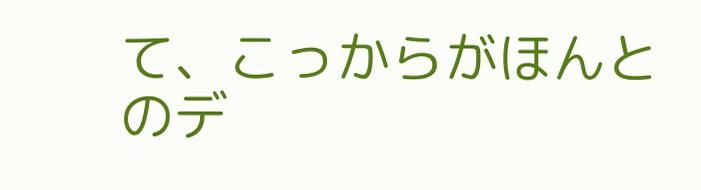て、こっからがほんとのデ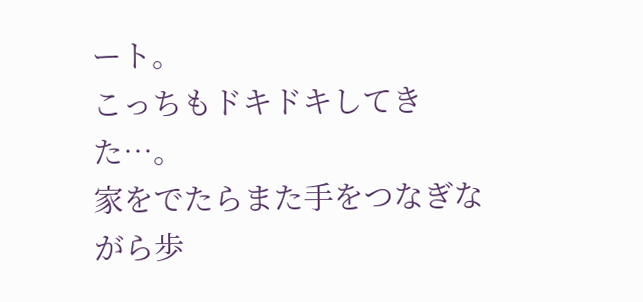ート。
こっちもドキドキしてきた…。
家をでたらまた手をつなぎながら歩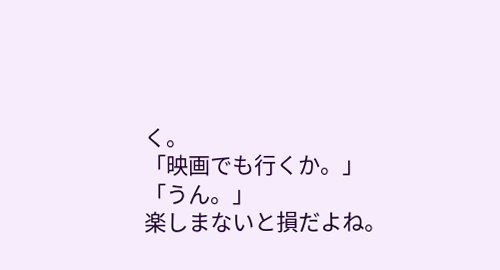く。
「映画でも行くか。」
「うん。」
楽しまないと損だよね。